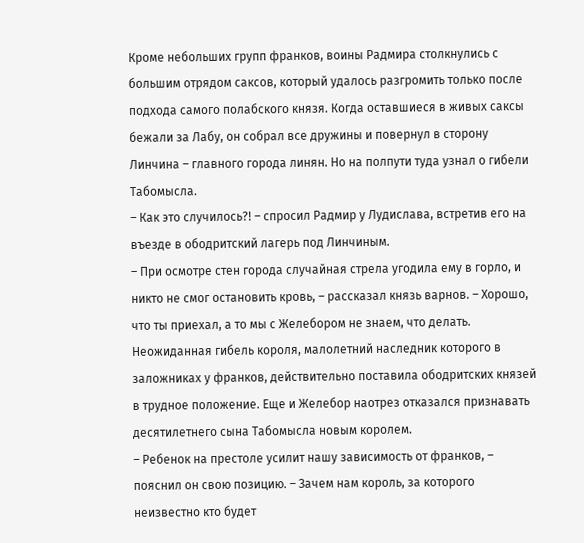Кроме небольших групп франков, воины Радмира столкнулись с большим отрядом саксов, который удалось разгромить только после подхода самого полабского князя. Когда оставшиеся в живых саксы бежали за Лабу, он собрал все дружины и повернул в сторону Линчина – главного города линян. Но на полпути туда узнал о гибели Табомысла.
– Как это случилось?! – спросил Радмир у Лудислава, встретив его на въезде в ободритский лагерь под Линчиным.
– При осмотре стен города случайная стрела угодила ему в горло, и никто не смог остановить кровь, – рассказал князь варнов. – Хорошо, что ты приехал, а то мы с Желебором не знаем, что делать.
Неожиданная гибель короля, малолетний наследник которого в заложниках у франков, действительно поставила ободритских князей в трудное положение. Еще и Желебор наотрез отказался признавать десятилетнего сына Табомысла новым королем.
– Ребенок на престоле усилит нашу зависимость от франков, – пояснил он свою позицию. – Зачем нам король, за которого неизвестно кто будет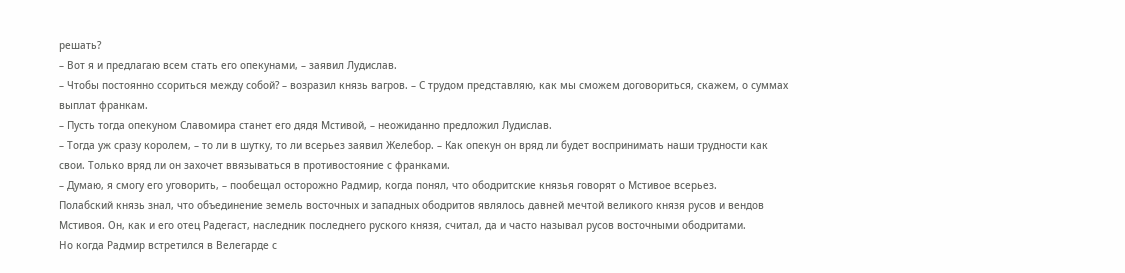решать?
– Вот я и предлагаю всем стать его опекунами, – заявил Лудислав.
– Чтобы постоянно ссориться между собой? – возразил князь вагров. – С трудом представляю, как мы сможем договориться, скажем, о суммах выплат франкам.
– Пусть тогда опекуном Славомира станет его дядя Мстивой, – неожиданно предложил Лудислав.
– Тогда уж сразу королем, – то ли в шутку, то ли всерьез заявил Желебор. – Как опекун он вряд ли будет воспринимать наши трудности как свои. Только вряд ли он захочет ввязываться в противостояние с франками.
– Думаю, я смогу его уговорить, – пообещал осторожно Радмир, когда понял, что ободритские князья говорят о Мстивое всерьез.
Полабский князь знал, что объединение земель восточных и западных ободритов являлось давней мечтой великого князя русов и вендов Мстивоя. Он, как и его отец Радегаст, наследник последнего руского князя, считал, да и часто называл русов восточными ободритами.
Но когда Радмир встретился в Велегарде с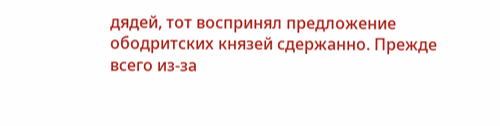дядей, тот воспринял предложение ободритских князей сдержанно. Прежде всего из-за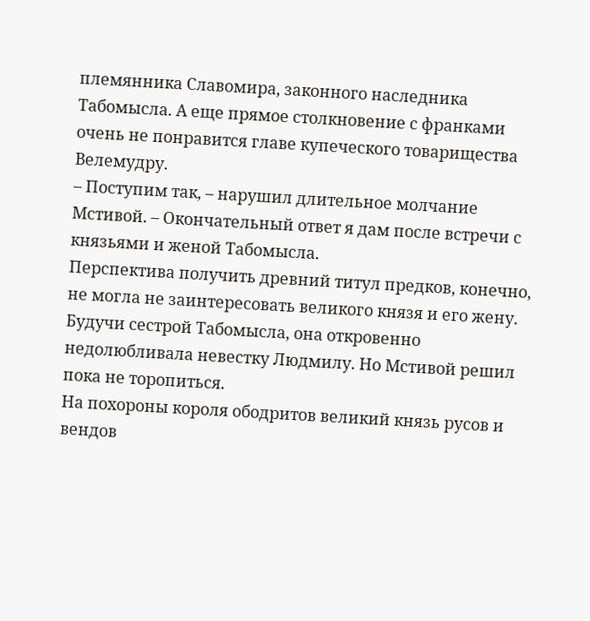племянника Славомира, законного наследника Табомысла. А еще прямое столкновение с франками очень не понравится главе купеческого товарищества Велемудру.
– Поступим так, – нарушил длительное молчание Мстивой. – Окончательный ответ я дам после встречи с князьями и женой Табомысла.
Перспектива получить древний титул предков, конечно, не могла не заинтересовать великого князя и его жену. Будучи сестрой Табомысла, она откровенно недолюбливала невестку Людмилу. Но Мстивой решил пока не торопиться.
На похороны короля ободритов великий князь русов и вендов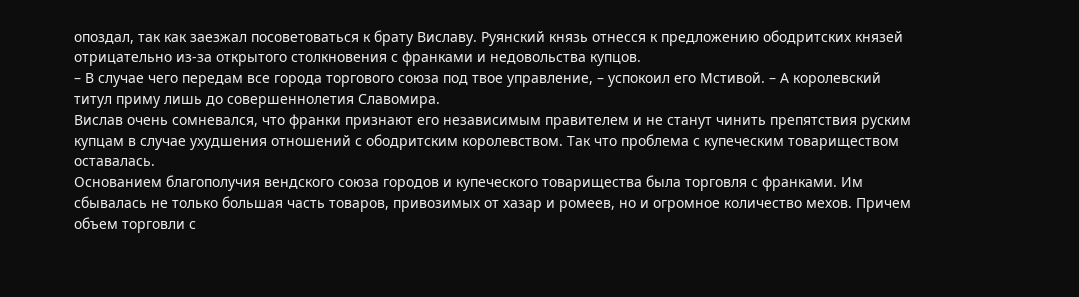опоздал, так как заезжал посоветоваться к брату Виславу. Руянский князь отнесся к предложению ободритских князей отрицательно из-за открытого столкновения с франками и недовольства купцов.
– В случае чего передам все города торгового союза под твое управление, – успокоил его Мстивой. – А королевский титул приму лишь до совершеннолетия Славомира.
Вислав очень сомневался, что франки признают его независимым правителем и не станут чинить препятствия руским купцам в случае ухудшения отношений с ободритским королевством. Так что проблема с купеческим товариществом оставалась.
Основанием благополучия вендского союза городов и купеческого товарищества была торговля с франками. Им сбывалась не только большая часть товаров, привозимых от хазар и ромеев, но и огромное количество мехов. Причем объем торговли с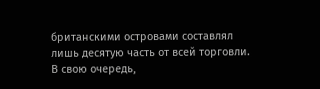британскими островами составлял лишь десятую часть от всей торговли.
В свою очередь,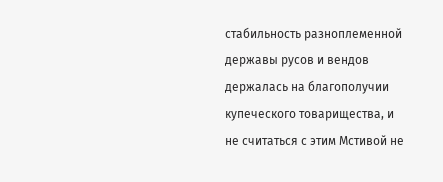стабильность разноплеменной державы русов и вендов держалась на благополучии купеческого товарищества, и не считаться с этим Мстивой не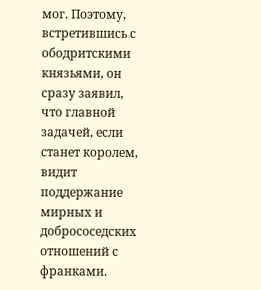мог. Поэтому, встретившись с ободритскими князьями, он сразу заявил, что главной задачей, если станет королем, видит поддержание мирных и добрососедских отношений с франками.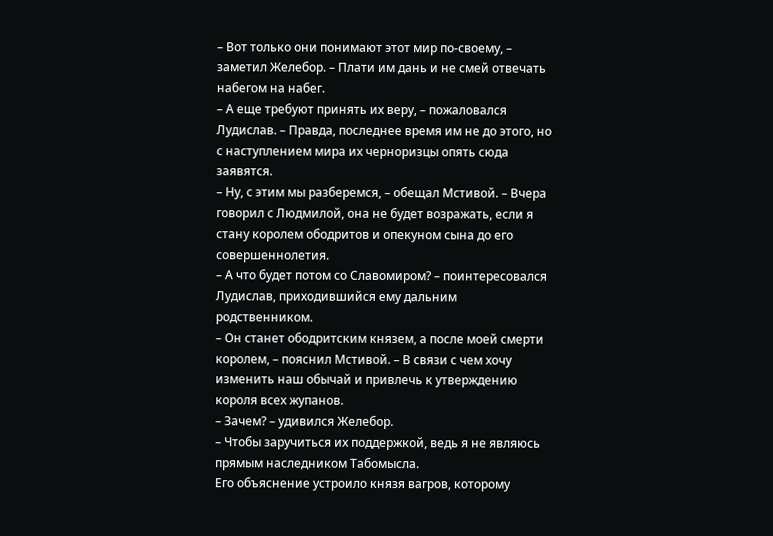– Вот только они понимают этот мир по-своему, – заметил Желебор. – Плати им дань и не смей отвечать набегом на набег.
– А еще требуют принять их веру, – пожаловался Лудислав. – Правда, последнее время им не до этого, но с наступлением мира их черноризцы опять сюда заявятся.
– Ну, с этим мы разберемся, – обещал Мстивой. – Вчера говорил с Людмилой, она не будет возражать, если я стану королем ободритов и опекуном сына до его совершеннолетия.
– А что будет потом со Славомиром? – поинтересовался Лудислав, приходившийся ему дальним родственником.
– Он станет ободритским князем, а после моей смерти королем, – пояснил Мстивой. – В связи с чем хочу изменить наш обычай и привлечь к утверждению короля всех жупанов.
– Зачем? – удивился Желебор.
– Чтобы заручиться их поддержкой, ведь я не являюсь прямым наследником Табомысла.
Его объяснение устроило князя вагров, которому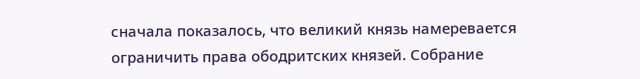сначала показалось, что великий князь намеревается ограничить права ободритских князей. Собрание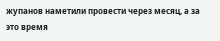жупанов наметили провести через месяц, а за это время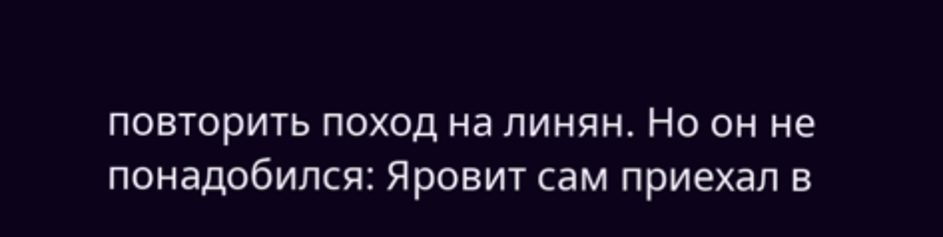повторить поход на линян. Но он не понадобился: Яровит сам приехал в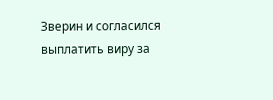Зверин и согласился выплатить виру за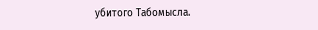убитого Табомысла.